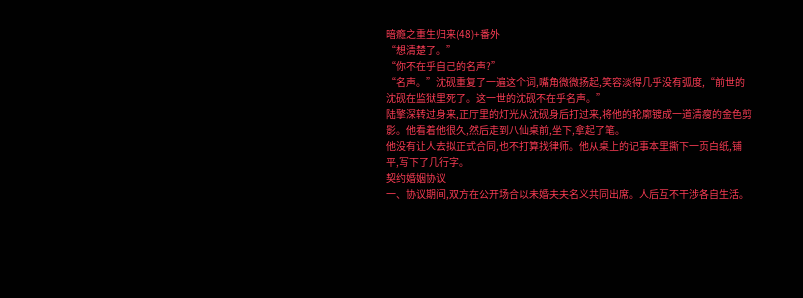暗瘾之重生归来(48)+番外
“想清楚了。”
“你不在乎自己的名声?”
“名声。”沈砚重复了一遍这个词,嘴角微微扬起,笑容淡得几乎没有弧度,“前世的沈砚在监狱里死了。这一世的沈砚不在乎名声。”
陆擎深转过身来,正厅里的灯光从沈砚身后打过来,将他的轮廓镀成一道清瘦的金色剪影。他看着他很久,然后走到八仙桌前,坐下,拿起了笔。
他没有让人去拟正式合同,也不打算找律师。他从桌上的记事本里撕下一页白纸,铺平,写下了几行字。
契约婚姻协议
一、协议期间,双方在公开场合以未婚夫夫名义共同出席。人后互不干涉各自生活。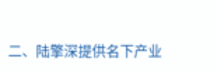二、陆擎深提供名下产业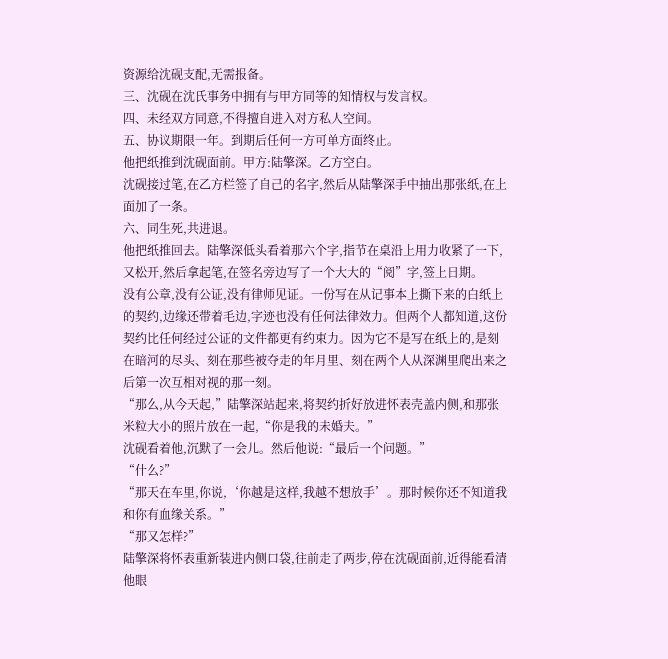资源给沈砚支配,无需报备。
三、沈砚在沈氏事务中拥有与甲方同等的知情权与发言权。
四、未经双方同意,不得擅自进入对方私人空间。
五、协议期限一年。到期后任何一方可单方面终止。
他把纸推到沈砚面前。甲方:陆擎深。乙方空白。
沈砚接过笔,在乙方栏签了自己的名字,然后从陆擎深手中抽出那张纸,在上面加了一条。
六、同生死,共进退。
他把纸推回去。陆擎深低头看着那六个字,指节在桌沿上用力收紧了一下,又松开,然后拿起笔,在签名旁边写了一个大大的“阅”字,签上日期。
没有公章,没有公证,没有律师见证。一份写在从记事本上撕下来的白纸上的契约,边缘还带着毛边,字迹也没有任何法律效力。但两个人都知道,这份契约比任何经过公证的文件都更有约束力。因为它不是写在纸上的,是刻在暗河的尽头、刻在那些被夺走的年月里、刻在两个人从深渊里爬出来之后第一次互相对视的那一刻。
“那么,从今天起,”陆擎深站起来,将契约折好放进怀表壳盖内侧,和那张米粒大小的照片放在一起,“你是我的未婚夫。”
沈砚看着他,沉默了一会儿。然后他说:“最后一个问题。”
“什么?”
“那天在车里,你说,‘你越是这样,我越不想放手’。那时候你还不知道我和你有血缘关系。”
“那又怎样?”
陆擎深将怀表重新装进内侧口袋,往前走了两步,停在沈砚面前,近得能看清他眼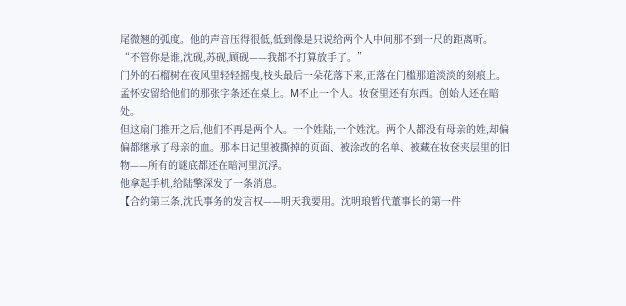尾微翘的弧度。他的声音压得很低,低到像是只说给两个人中间那不到一尺的距离听。
“不管你是谁,沈砚,苏砚,顾砚——我都不打算放手了。”
门外的石榴树在夜风里轻轻摇曳,枝头最后一朵花落下来,正落在门槛那道淡淡的刻痕上。
孟怀安留给他们的那张字条还在桌上。M不止一个人。妆奁里还有东西。创始人还在暗处。
但这扇门推开之后,他们不再是两个人。一个姓陆,一个姓沈。两个人都没有母亲的姓,却偏偏都继承了母亲的血。那本日记里被撕掉的页面、被涂改的名单、被藏在妆奁夹层里的旧物——所有的谜底都还在暗河里沉浮。
他拿起手机,给陆擎深发了一条消息。
【合约第三条,沈氏事务的发言权——明天我要用。沈明琅暂代董事长的第一件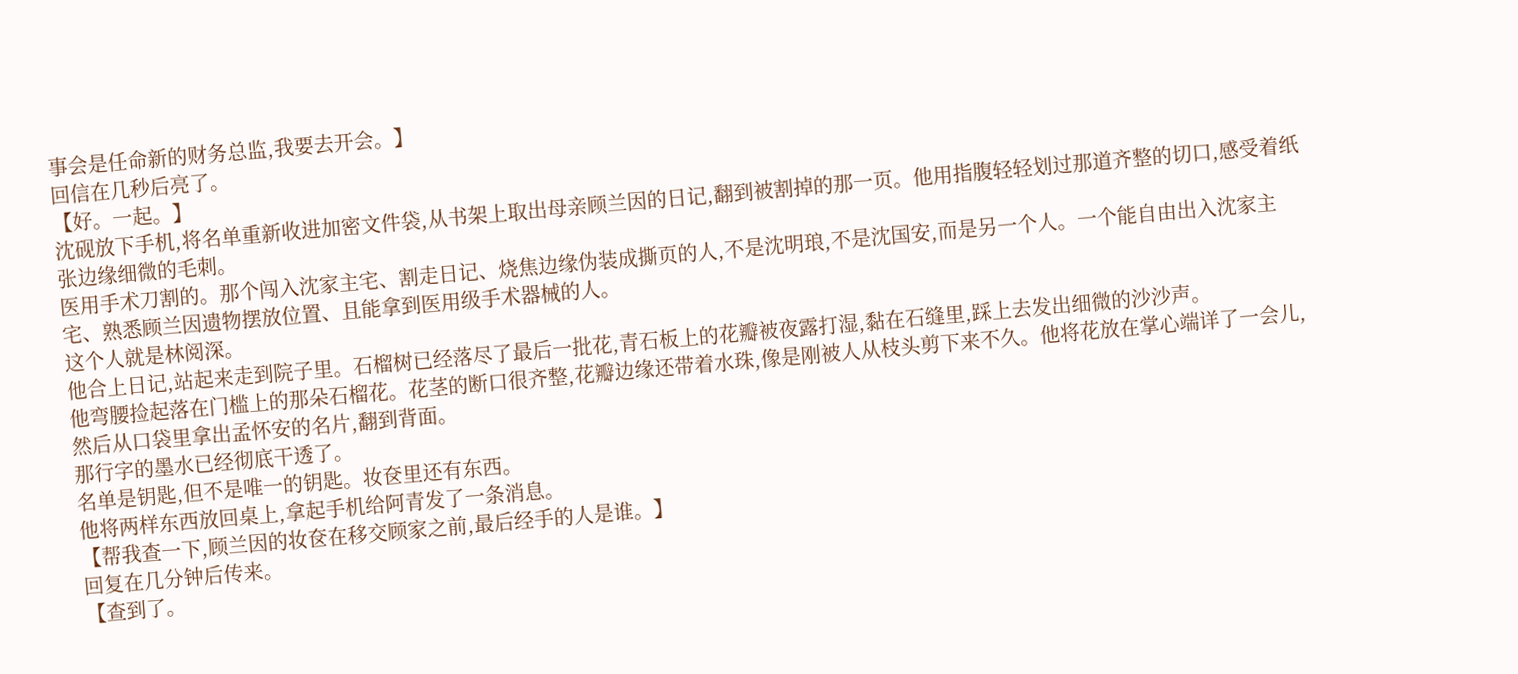事会是任命新的财务总监,我要去开会。】
回信在几秒后亮了。
【好。一起。】
沈砚放下手机,将名单重新收进加密文件袋,从书架上取出母亲顾兰因的日记,翻到被割掉的那一页。他用指腹轻轻划过那道齐整的切口,感受着纸张边缘细微的毛刺。
医用手术刀割的。那个闯入沈家主宅、割走日记、烧焦边缘伪装成撕页的人,不是沈明琅,不是沈国安,而是另一个人。一个能自由出入沈家主宅、熟悉顾兰因遗物摆放位置、且能拿到医用级手术器械的人。
这个人就是林阅深。
他合上日记,站起来走到院子里。石榴树已经落尽了最后一批花,青石板上的花瓣被夜露打湿,黏在石缝里,踩上去发出细微的沙沙声。
他弯腰捡起落在门槛上的那朵石榴花。花茎的断口很齐整,花瓣边缘还带着水珠,像是刚被人从枝头剪下来不久。他将花放在掌心端详了一会儿,然后从口袋里拿出孟怀安的名片,翻到背面。
那行字的墨水已经彻底干透了。
名单是钥匙,但不是唯一的钥匙。妆奁里还有东西。
他将两样东西放回桌上,拿起手机给阿青发了一条消息。
【帮我查一下,顾兰因的妆奁在移交顾家之前,最后经手的人是谁。】
回复在几分钟后传来。
【查到了。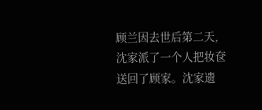顾兰因去世后第二天,沈家派了一个人把妆奁送回了顾家。沈家遗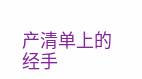产清单上的经手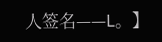人签名——L。】